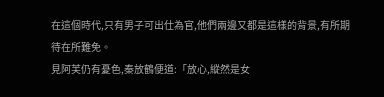在這個時代,只有男子可出仕為官,他們兩邊又都是這樣的背景,有所期待在所難免。
見阿芙仍有憂色,秦放鶴便道:「放心,縱然是女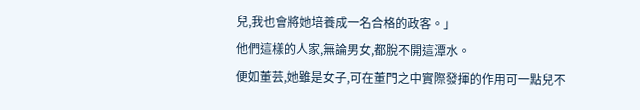兒,我也會將她培養成一名合格的政客。」
他們這樣的人家,無論男女,都脫不開這潭水。
便如董芸,她雖是女子,可在董門之中實際發揮的作用可一點兒不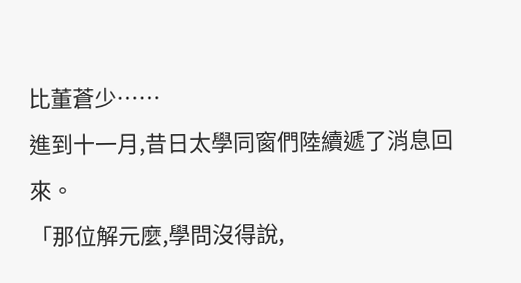比董蒼少……
進到十一月,昔日太學同窗們陸續遞了消息回來。
「那位解元麼,學問沒得說,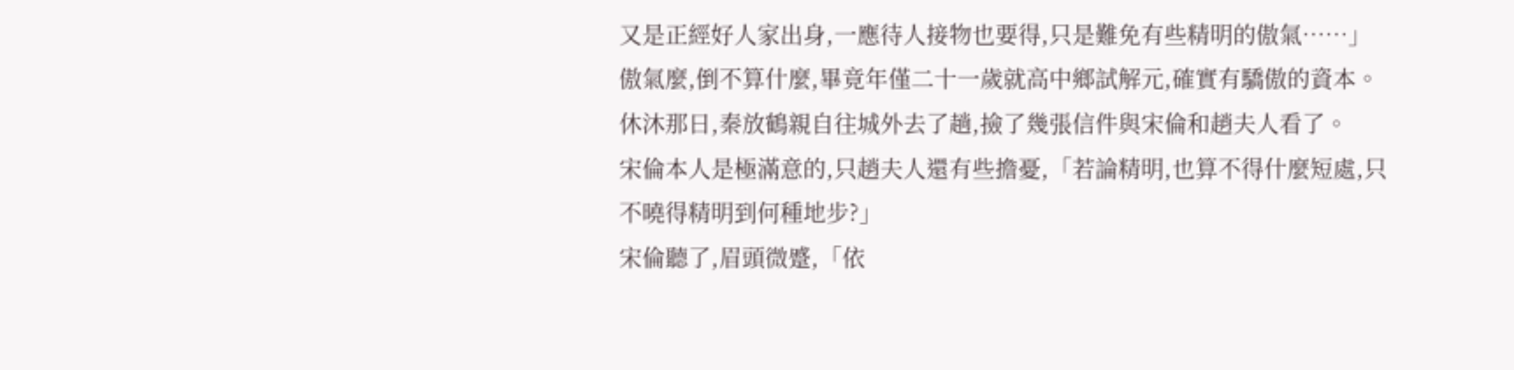又是正經好人家出身,一應待人接物也要得,只是難免有些精明的傲氣……」
傲氣麼,倒不算什麼,畢竟年僅二十一歲就高中鄉試解元,確實有驕傲的資本。
休沐那日,秦放鶴親自往城外去了趟,撿了幾張信件與宋倫和趙夫人看了。
宋倫本人是極滿意的,只趙夫人還有些擔憂,「若論精明,也算不得什麼短處,只不曉得精明到何種地步?」
宋倫聽了,眉頭微蹙,「依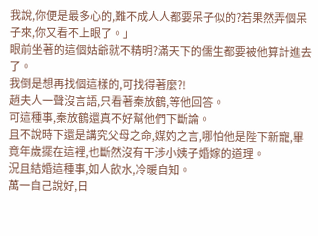我說,你便是最多心的,難不成人人都要呆子似的?若果然弄個呆子來,你又看不上眼了。」
眼前坐著的這個姑爺就不精明?滿天下的儒生都要被他算計進去了。
我倒是想再找個這樣的,可找得著麼?!
趙夫人一聲沒言語,只看著秦放鶴,等他回答。
可這種事,秦放鶴還真不好幫他們下斷論。
且不說時下還是講究父母之命,媒妁之言,哪怕他是陛下新寵,畢竟年歲擺在這裡,也斷然沒有干涉小姨子婚嫁的道理。
況且結婚這種事,如人飲水,冷暖自知。
萬一自己說好,日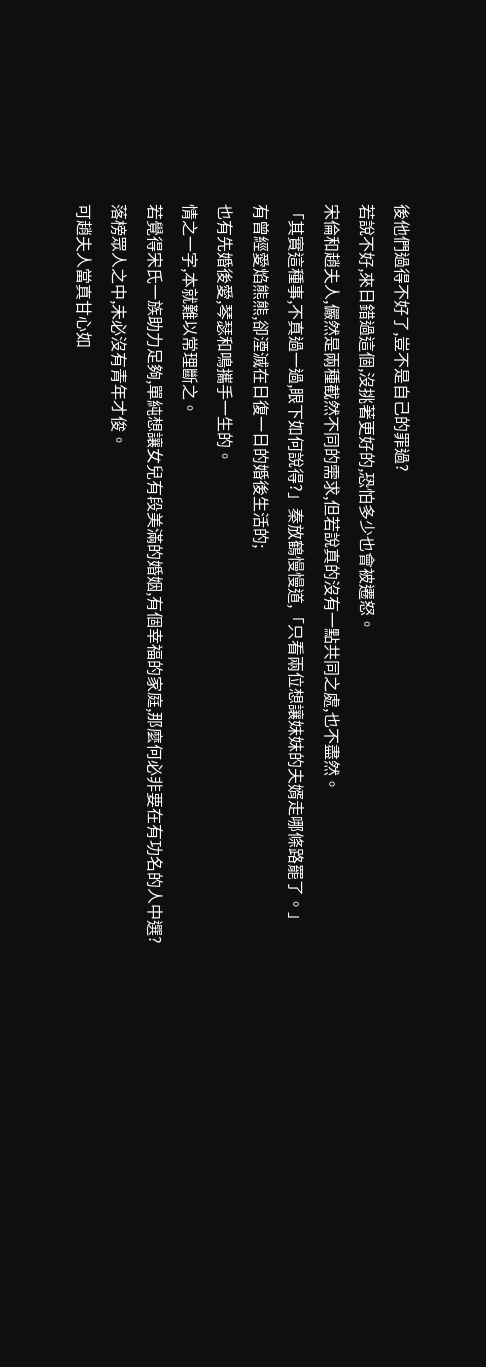後他們過得不好了,豈不是自己的罪過?
若說不好,來日錯過這個,沒挑著更好的,恐怕多少也會被遷怒。
宋倫和趙夫人,儼然是兩種截然不同的需求,但若說真的沒有一點共同之處,也不盡然。
「其實這種事,不真過一過,眼下如何說得?」秦放鶴慢慢道,「只看兩位想讓妹妹的夫婿走哪條路罷了。」
有曾經愛焰熊熊,卻湮滅在日復一日的婚後生活的;
也有先婚後愛,琴瑟和鳴攜手一生的。
情之一字,本就難以常理斷之。
若覺得宋氏一族助力足夠,單純想讓女兒有段美滿的婚姻,有個幸福的家庭,那麼何必非要在有功名的人中選?
落榜眾人之中,未必沒有青年才俊。
可趙夫人當真甘心如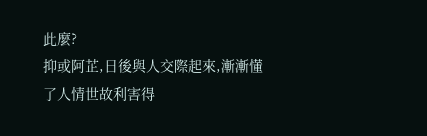此麼?
抑或阿芷,日後與人交際起來,漸漸懂了人情世故利害得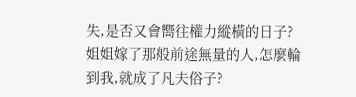失,是否又會嚮往權力縱橫的日子?
姐姐嫁了那般前途無量的人,怎麼輪到我,就成了凡夫俗子?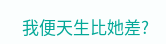我便天生比她差?